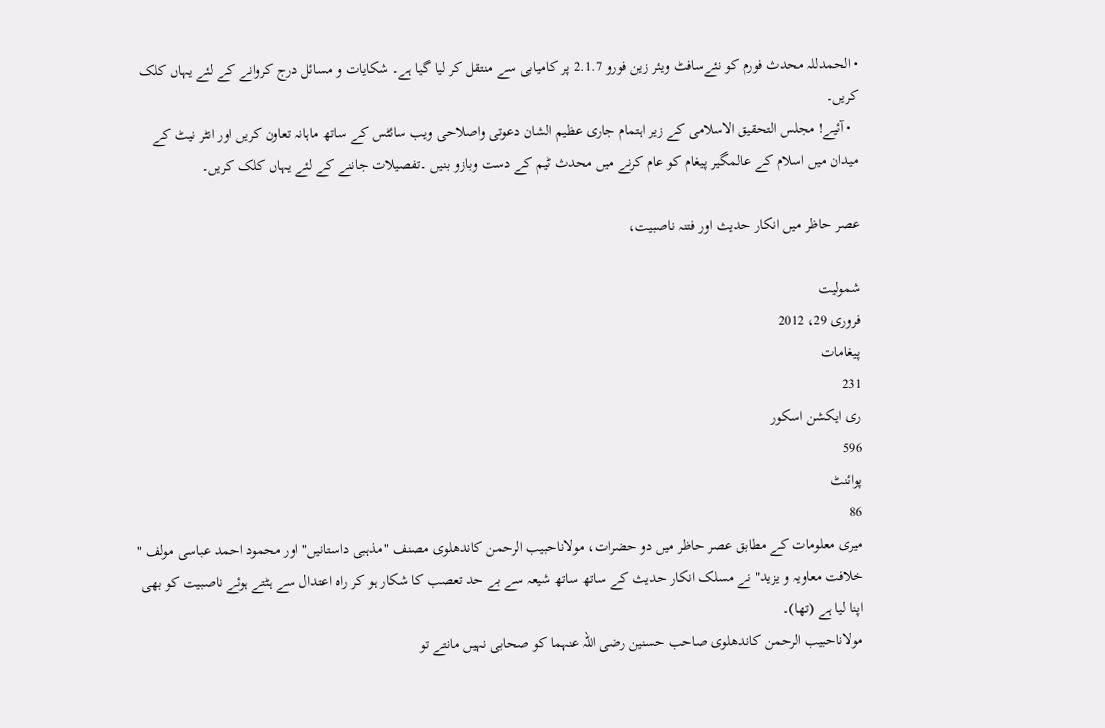• الحمدللہ محدث فورم کو نئےسافٹ ویئر زین فورو 2.1.7 پر کامیابی سے منتقل کر لیا گیا ہے۔ شکایات و مسائل درج کروانے کے لئے یہاں کلک کریں۔
  • آئیے! مجلس التحقیق الاسلامی کے زیر اہتمام جاری عظیم الشان دعوتی واصلاحی ویب سائٹس کے ساتھ ماہانہ تعاون کریں اور انٹر نیٹ کے میدان میں اسلام کے عالمگیر پیغام کو عام کرنے میں محدث ٹیم کے دست وبازو بنیں ۔تفصیلات جاننے کے لئے یہاں کلک کریں۔

عصر حاظر میں انکار حدیث اور فتنہ ناصبیت،

شمولیت
فروری 29، 2012
پیغامات
231
ری ایکشن اسکور
596
پوائنٹ
86
میری معلومات کے مطابق عصر حاظر میں دو حضرات، مولاناحبیب الرحمن کاندھلوی مصنف "مذہبی داستانیں" اور محمود احمد عباسی مولف " خلافت معاویہ و یزید" نے مسلک انکار حدیث کے ساتھ ساتھ شیعہ سے بے حد تعصب کا شکار ہو کر راہ اعتدال سے ہٹتے ہوئے ناصبیت کو بھی اپنا لیا ہے (تھا)۔
مولاناحبیب الرحمن کاندھلوی صاحب حسنین رضی اللہ عنہما کو صحابی نہیں مانتے تو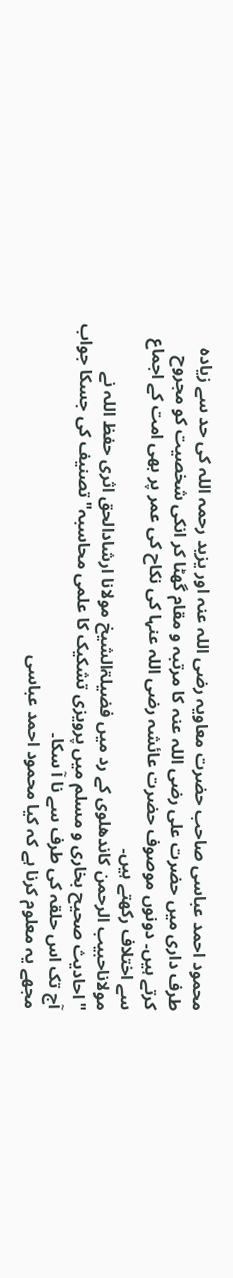محمود احمد عباسی صاحب حضرت معاویہ رضی اللہ عنہ اور یزید رحمہ اللہ کی حد سے زیادہ طرف داری میں حضرت علی رضی اللہ عنہ کا مرتبہ و مقام گھٹا کر انکی شخصیت کو مجروح کرتے ہیں۔ دونوں موصوف حضرت عائشہ رضی اللہ عنہا کی نکاح کی عمر پر بھی امت کے اجماع سے اختلاف رکھتے ہیں۔
مولاناحبیب الرحمن کاندھلوی کے رد میں فضیلۃالشیخ مولانا ارشادالحق اثری حفظ اللہ نے "احادیث صحیح بخاری و مسلم میں پرویزی تشکیک کا علمی محاسبہ" تصنیف کی جسکا جواب آج تک اس حلقہ کی طرف سے نا آ سکا۔
مجھے یہ معلوم کرنا ہے کہ کیا محمود احمد عباسی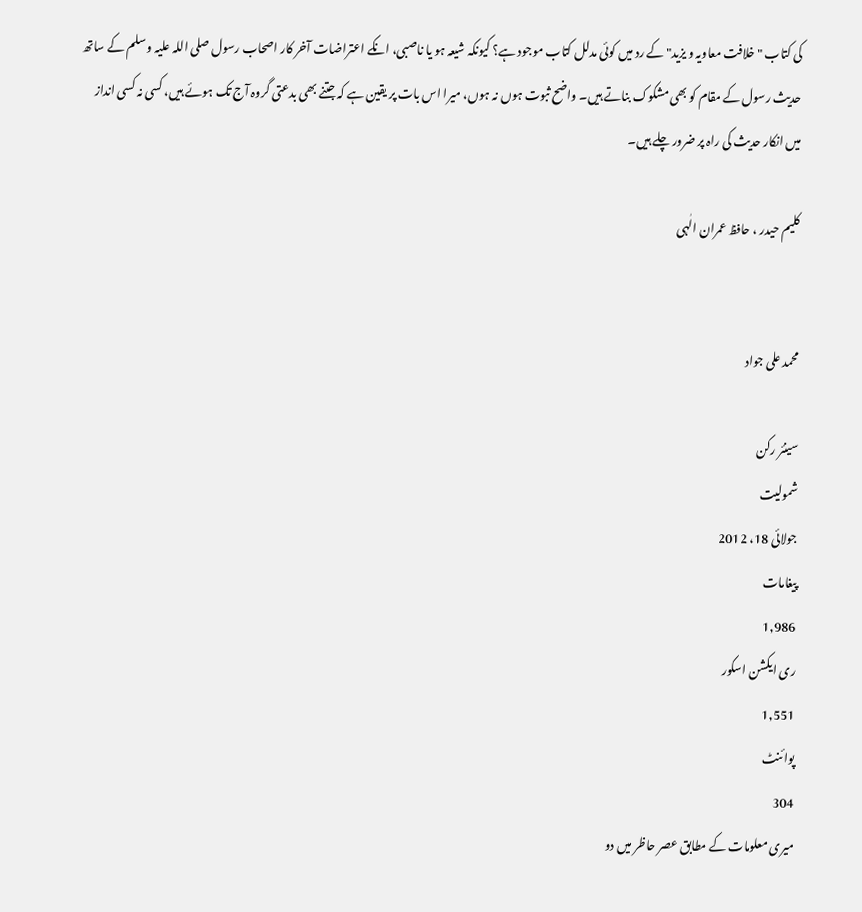کی کتاب " خلافت معاویہ و یزید" کے رد میں کوئی مدلل کتاب موجود ہے؟ کیونکہ شیعہ ہو یا ناصبی، انکے اعتراضات آخر کار اصحاب رسول صلی اللہ علیہ وسلم کے ساتھ حدیث رسول کے مقام کو بھی مشکوک بناتے ہیں۔ واضح ثبوت ہوں نہ ہوں، میرا اس بات پر یقین ہے کہ جتنے بھی بدعتی گروہ آج تک ہوئے ہیں، کسی نہ کسی انداز میں انکار حدیث کی راہ پر ضرور چلے ہیں۔

کلیم حیدر ، حافظ عمران الٰہی


محمد علی جواد

سینئر رکن
شمولیت
جولائی 18، 2012
پیغامات
1,986
ری ایکشن اسکور
1,551
پوائنٹ
304
میری معلومات کے مطابق عصر حاظر میں دو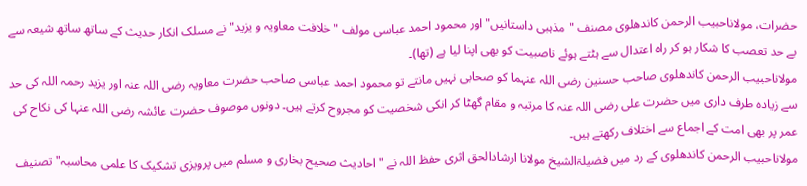حضرات، مولاناحبیب الرحمن کاندھلوی مصنف "مذہبی داستانیں" اور محمود احمد عباسی مولف " خلافت معاویہ و یزید" نے مسلک انکار حدیث کے ساتھ ساتھ شیعہ سے بے حد تعصب کا شکار ہو کر راہ اعتدال سے ہٹتے ہوئے ناصبیت کو بھی اپنا لیا ہے (تھا)۔
مولاناحبیب الرحمن کاندھلوی صاحب حسنین رضی اللہ عنہما کو صحابی نہیں مانتے تو محمود احمد عباسی صاحب حضرت معاویہ رضی اللہ عنہ اور یزید رحمہ اللہ کی حد سے زیادہ طرف داری میں حضرت علی رضی اللہ عنہ کا مرتبہ و مقام گھٹا کر انکی شخصیت کو مجروح کرتے ہیں۔ دونوں موصوف حضرت عائشہ رضی اللہ عنہا کی نکاح کی عمر پر بھی امت کے اجماع سے اختلاف رکھتے ہیں۔
مولاناحبیب الرحمن کاندھلوی کے رد میں فضیلۃالشیخ مولانا ارشادالحق اثری حفظ اللہ نے "احادیث صحیح بخاری و مسلم میں پرویزی تشکیک کا علمی محاسبہ" تصنیف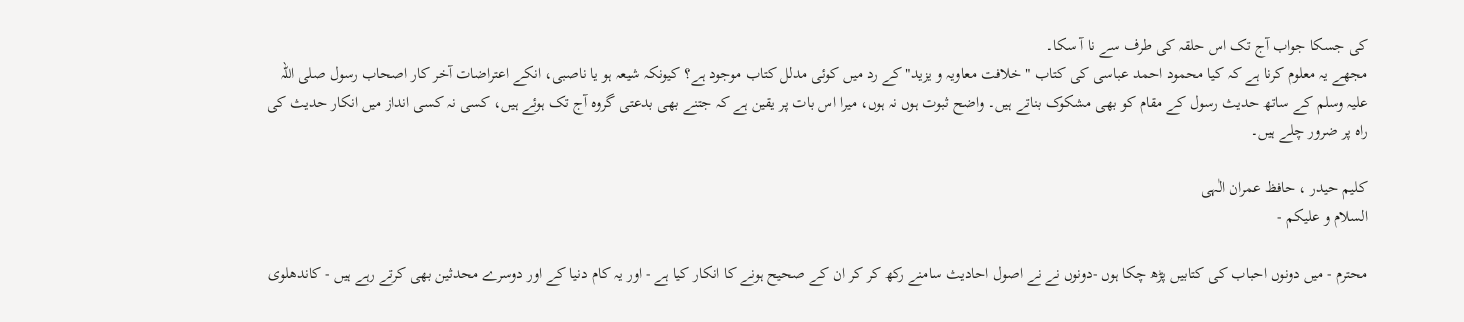کی جسکا جواب آج تک اس حلقہ کی طرف سے نا آ سکا۔
مجھے یہ معلوم کرنا ہے کہ کیا محمود احمد عباسی کی کتاب " خلافت معاویہ و یزید" کے رد میں کوئی مدلل کتاب موجود ہے؟ کیونکہ شیعہ ہو یا ناصبی، انکے اعتراضات آخر کار اصحاب رسول صلی اللہ علیہ وسلم کے ساتھ حدیث رسول کے مقام کو بھی مشکوک بناتے ہیں۔ واضح ثبوت ہوں نہ ہوں، میرا اس بات پر یقین ہے کہ جتنے بھی بدعتی گروہ آج تک ہوئے ہیں، کسی نہ کسی انداز میں انکار حدیث کی راہ پر ضرور چلے ہیں۔

کلیم حیدر ، حافظ عمران الٰہی
السلام و علیکم -

محترم - میں دونوں احباب کی کتابیں پڑھ چکا ہوں -دونوں نے نے اصول احادیث سامنے رکھ کر کر ان کے صحیح ہونے کا انکار کیا ہے - اور یہ کام دنیا کے اور دوسرے محدثین بھی کرتے رہے ہیں - کاندھلوی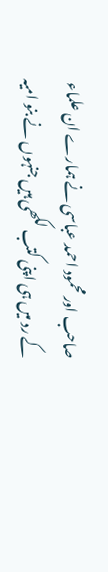صاحب اور محمود احمد عباسی نے ہمارے ان علماء کے رد میں ہی اپنی کتب لکھی ہیں جنہوں نے بنو امیہ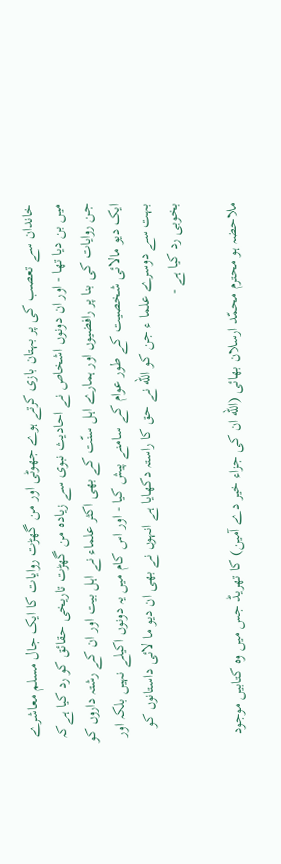خاندان سے تعصب کی پر بہتان بازی کرتے ہوے جھوٹی اور من گھڑت روایات کا ایک جال مسلم معاشرے میں بن دیا تھا - اور ان دونوں اشخاص نے احادیث نبوی سے زیادہ من گھڑت تاریخی حقائق کو رد کیا ہےکہ جن روایات کی بنا پر رافضیوں اور ہمارے اہل سنّت کے بھی اکثر علماء نے اہل بیت اور ان کے رشتہ داروں کو ایک دیو مالائی شخصیت کے طور عوام کے سامنے پیش کیا - اور اس کام میں یہ دونوں اکیلے نہیں بلکہ اور بہت سے دوسرے علما ء جن کو الله نے حق کا راستہ دکھایا ہے انہوں نے بھی ان دیو ما لائی داستانوں کو بخوبی رد کیا ہے -

ملاحضہ ہو محترم محمّد ارسلان بھائی (الله ان کی جزاء خیر دے آمین) کا تھریڈ جس میں وہ کتابیں موجود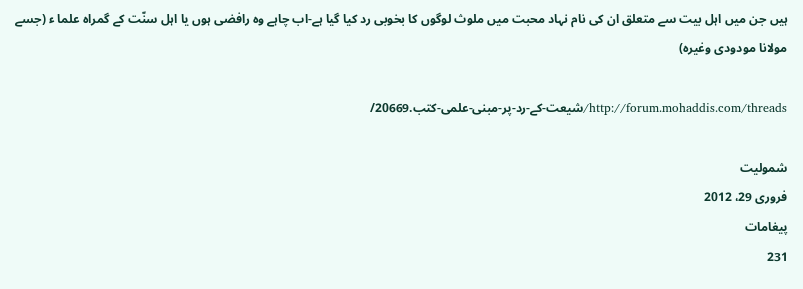ہیں جن میں اہل بیت سے متعلق ان کی نام نہاد محبت میں ملوث لوگوں کا بخوبی رد کیا گیا ہے-اب چاہے وہ رافضی ہوں یا اہل سنّت کے گمراہ علما ء (جسے مولانا مودودی وغیرہ)

http://forum.mohaddis.com/threads/شیعت-کے-رد-پر-مبنی-علمی-کتب.20669/

شمولیت
فروری 29، 2012
پیغامات
231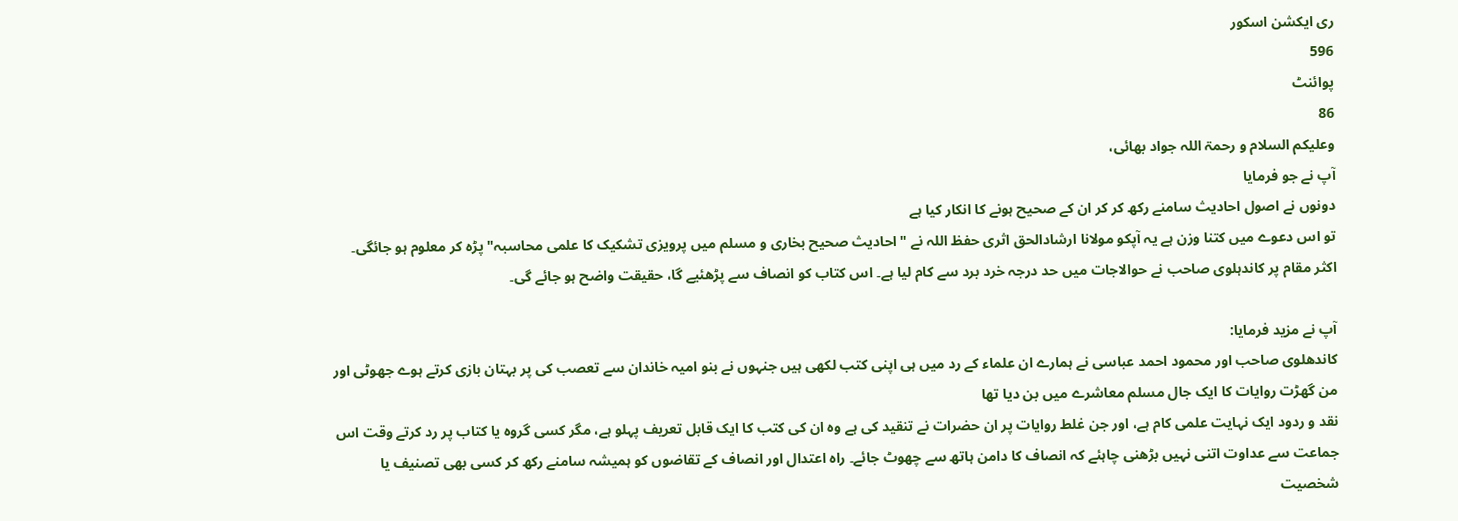ری ایکشن اسکور
596
پوائنٹ
86
وعلیکم السلام و رحمۃ اللہ جواد بھائی،
آپ نے جو فرمایا
دونوں نے اصول احادیث سامنے رکھ کر کر ان کے صحیح ہونے کا انکار کیا ہے
تو اس دعوے میں کتنا وزن ہے یہ آپکو مولانا ارشادالحق اثری حفظ اللہ نے "احادیث صحیح بخاری و مسلم میں پرویزی تشکیک کا علمی محاسبہ" پڑہ کر معلوم ہو جائگی۔ اکثر مقام پر کاندہلوی صاحب نے حوالاجات میں حد درجہ خرد برد سے کام لیا ہے۔ اس کتاب کو انصاف سے پڑھئیے گا، حقیقت واضح ہو جائے گی۔

آپ نے مزید فرمایا:
کاندھلوی صاحب اور محمود احمد عباسی نے ہمارے ان علماء کے رد میں ہی اپنی کتب لکھی ہیں جنہوں نے بنو امیہ خاندان سے تعصب کی پر بہتان بازی کرتے ہوے جھوٹی اور من گھڑت روایات کا ایک جال مسلم معاشرے میں بن دیا تھا
نقد و ردود ایک نہایت علمی کام ہے، اور جن غلط روایات پر ان حضرات نے تنقید کی ہے وہ ان کی کتب کا ایک قابل تعریف پہلو ہے، مگر کسی گروہ یا کتاب پر رد کرتے وقت اس جماعت سے عداوت اتنی نہیں بڑھنی چاہئے کہ انصاف کا دامن ہاتھ سے چھوٹ جائے۔ راہ اعتدال اور انصاف کے تقاضوں کو ہمیشہ سامنے رکھ کر کسی بھی تصنیف یا شخصیت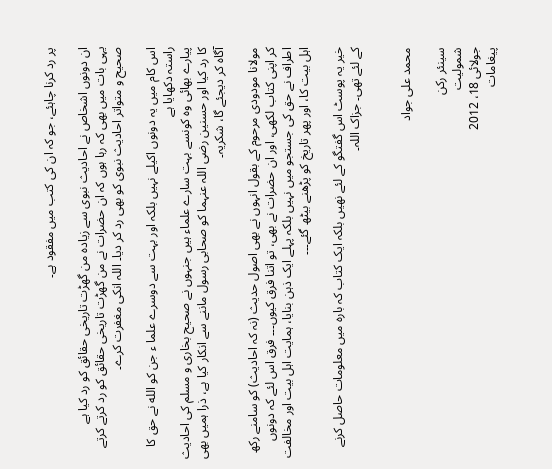پر رد کرنا چاہئے، جو کہ ان کی کتب میں مفقود ہے۔

ان دونوں اشخاص نے احادیث نبوی سے زیادہ من گھڑت تاریخی حقائق کو رد کیا ہے
یہی بات میں بھی کہ رہا ہوں کہ ان حضرات نے من گھڑت تاریخی حقائق کو رد کرتے کرتے صحیح و متواتر احادیث نبوی کو بھی رد کر دیا۔ اللہ انکی مغفرت کرے۔

اس کام میں یہ دونوں اکیلے نہیں بلکہ اور بہت سے دوسرے علما ء جن کو الله نے حق کا راستہ دکھایا ہے
پیارے بھائی وہ کونسے بہت سارے علماء ہیں جنہوں نے صحیح بخاری و مسلم کی احادیث کا رد کیا اور حسنین رضی اللہ عنہما کو صحابی رسول ماننے سے انکار کیا ہے، ذرا ہمیں بھی آگاہ کر دیجئے گا، شکریہ۔

مولانا مودودی مرحوم کے بقول انہوں نے بھی اصول حدیث (نہ کہ احادیث) کو سامنے رکھ کر اپنی کتاب لکھی، اور ان حضرات نے بھی، تو اتنا فرق کیوں۔۔۔ فرق اس لئے کہ دونوں اطراف نے حق کی جستجو میں نہیں بلکہ پہلے ایک ذہن بنایا، ہمایت اہل بیت اور مخالفت اہل بیت کا، اور پھر تاریخ کو پڑھنے بیٹھ گئے۔۔۔

خیر یہ پوسٹ اس گفتگو کے لئے نھیں بلکہ ایک کتاب کہ بارہ میں معلومات حاصل کرنے کے لئے تھی۔ جزاک اللہ۔


محمد علی جواد

سینئر رکن
شمولیت
جولائی 18، 2012
پیغامات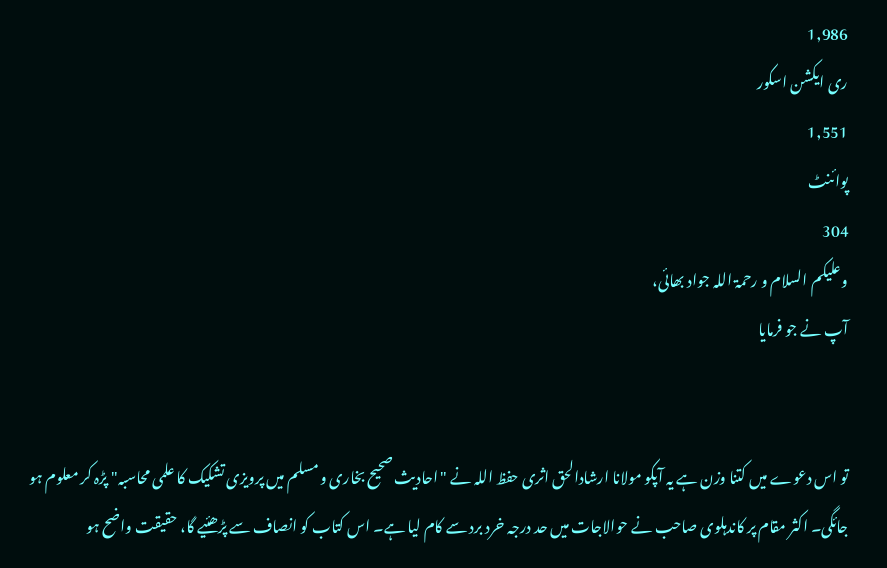1,986
ری ایکشن اسکور
1,551
پوائنٹ
304
وعلیکم السلام و رحمۃ اللہ جواد بھائی،
آپ نے جو فرمایا


تو اس دعوے میں کتنا وزن ہے یہ آپکو مولانا ارشادالحق اثری حفظ اللہ نے "احادیث صحیح بخاری و مسلم میں پرویزی تشکیک کا علمی محاسبہ" پڑہ کر معلوم ہو جائگی۔ اکثر مقام پر کاندہلوی صاحب نے حوالاجات میں حد درجہ خرد برد سے کام لیا ہے۔ اس کتاب کو انصاف سے پڑھئیے گا، حقیقت واضح ہو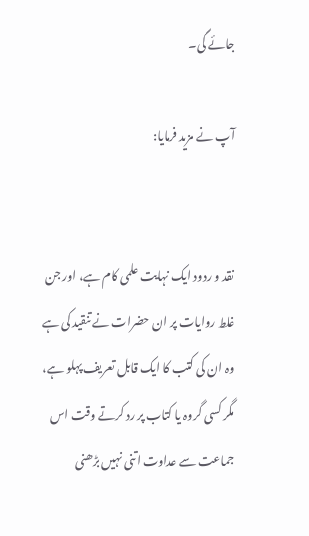جائے گی۔

آپ نے مزید فرمایا:


نقد و ردود ایک نہایت علمی کام ہے، اور جن غلط روایات پر ان حضرات نے تنقید کی ہے وہ ان کی کتب کا ایک قابل تعریف پہلو ہے، مگر کسی گروہ یا کتاب پر رد کرتے وقت اس جماعت سے عداوت اتنی نہیں بڑھنی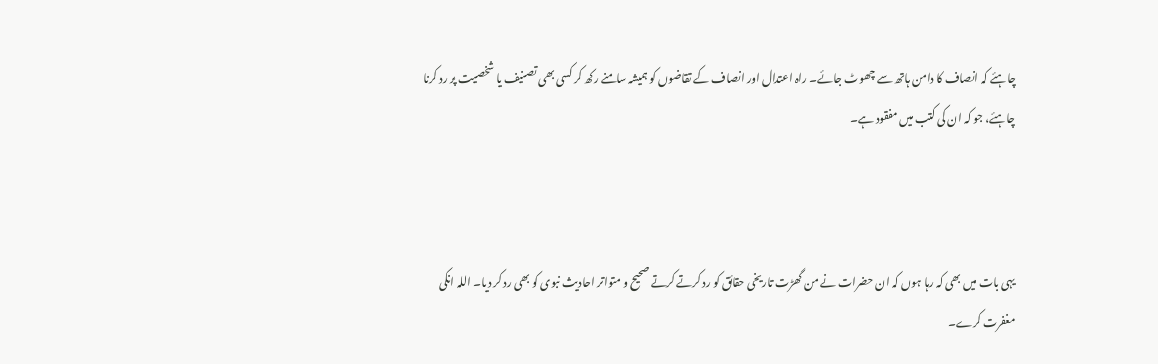چاہئے کہ انصاف کا دامن ہاتھ سے چھوٹ جائے۔ راہ اعتدال اور انصاف کے تقاضوں کو ہمیشہ سامنے رکھ کر کسی بھی تصنیف یا شخصیت پر رد کرنا چاہئے، جو کہ ان کی کتب میں مفقود ہے۔



یہی بات میں بھی کہ رہا ہوں کہ ان حضرات نے من گھڑت تاریخی حقائق کو رد کرتے کرتے صحیح و متواتر احادیث نبوی کو بھی رد کر دیا۔ اللہ انکی مغفرت کرے۔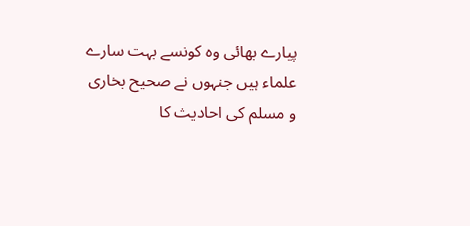پیارے بھائی وہ کونسے بہت سارے علماء ہیں جنہوں نے صحیح بخاری و مسلم کی احادیث کا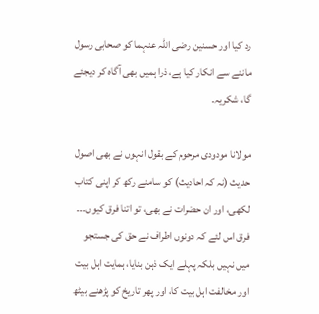رد کیا اور حسنین رضی اللہ عنہما کو صحابی رسول ماننے سے انکار کیا ہے، ذرا ہمیں بھی آگاہ کر دیجئے گا، شکریہ۔

مولانا مودودی مرحوم کے بقول انہوں نے بھی اصول حدیث (نہ کہ احادیث) کو سامنے رکھ کر اپنی کتاب لکھی، اور ان حضرات نے بھی، تو اتنا فرق کیوں۔۔۔ فرق اس لئے کہ دونوں اطراف نے حق کی جستجو میں نہیں بلکہ پہلے ایک ذہن بنایا، ہمایت اہل بیت اور مخالفت اہل بیت کا، اور پھر تاریخ کو پڑھنے بیٹھ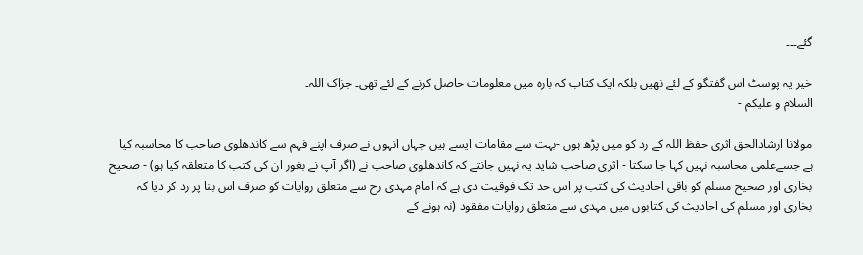گئے۔۔۔

خیر یہ پوسٹ اس گفتگو کے لئے نھیں بلکہ ایک کتاب کہ بارہ میں معلومات حاصل کرنے کے لئے تھی۔ جزاک اللہ۔
السلام و علیکم -

مولانا ارشادالحق اثری حفظ اللہ کے رد کو میں پڑھ ہوں -بہت سے مقامات ایسے ہیں جہاں انہوں نے صرف اپنے فہم سے کاندھلوی صاحب کا محاسبہ کیا ہے جسےعلمی محاسبہ نہیں کہا جا سکتا - اثری صاحب شاید یہ نہیں جانتے کہ کاندھلوی صاحب نے (اگر آپ نے بغور ان کی کتب کا متعلقہ کیا ہو) - صحیح بخاری اور صحیح مسلم کو باقی احادیث کی کتب پر اس حد تک فوقیت دی ہے کہ امام مہدی رح سے متعلق روایات کو صرف اس بنا پر رد کر دیا کہ بخاری اور مسلم کی احادیث کی کتابوں میں مہدی سے متعلق روایات مفقود (نہ ہونے کے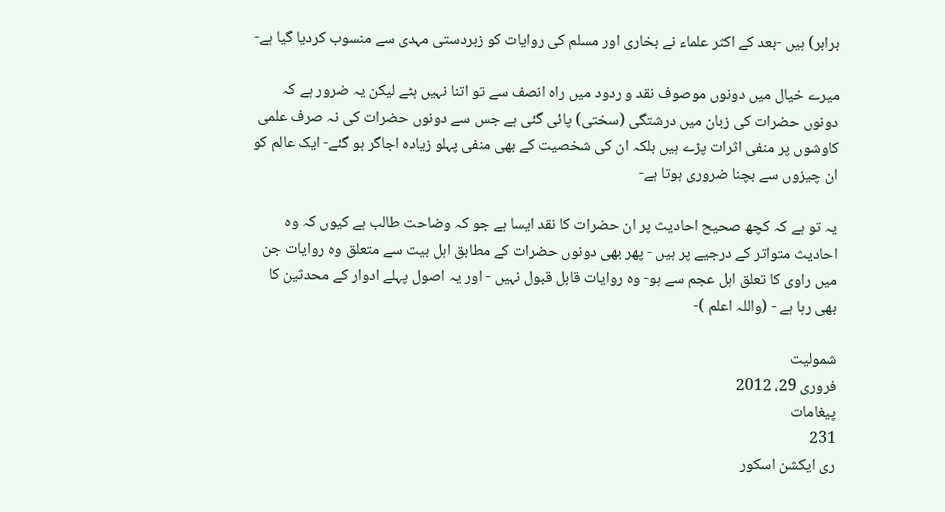برابر) ہیں -بعد کے اکثر علماء نے بخاری اور مسلم کی روایات کو زبردستی مہدی سے منسوب کردیا گیا ہے-

میرے خیال میں دونوں موصوف نقد و ردود میں راہ انصف سے تو اتنا نہیں ہٹے لیکن یہ ضرور ہے کہ دونوں حضرات کی زبان میں درشتگی (سختی) پائی گئی ہے جس سے دونوں حضرات کی نہ صرف علمی کاوشوں پر منفی اثرات پڑے ہیں بلکہ ان کی شخصیت کے بھی منفی پہلو زیادہ اجاگر ہو گئے- ایک عالم کو ان چیزوں سے بچنا ضروری ہوتا ہے-

یہ تو ہے کہ کچھ صحیح احادیث پر ان حضرات کا نقد ایسا ہے جو کہ وضاحت طالب ہے کیوں کہ وہ احادیث متواتر کے درجیے پر ہیں - پھر بھی دونوں حضرات کے مطابق اہل بیت سے متعلق وہ روایات جن میں راوی کا تعلق اہل عجم سے ہو- وہ روایات قابل قبول نہیں - اور یہ اصول پہلے ادوار کے محدثین کا بھی رہا ہے - (واللہ اعلم )-

شمولیت
فروری 29، 2012
پیغامات
231
ری ایکشن اسکور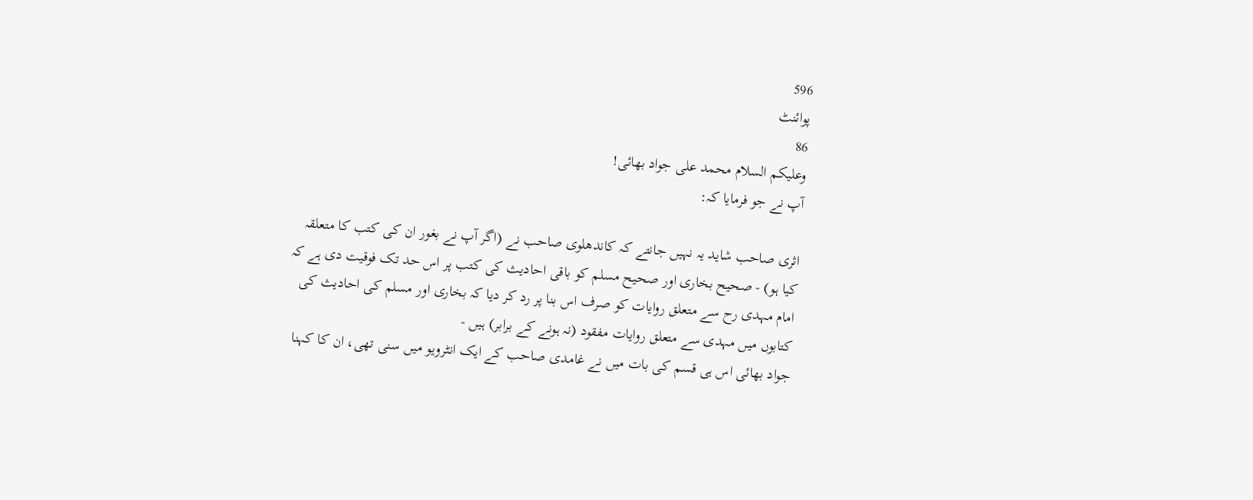596
پوائنٹ
86
وعلیکم السلام محمد علی جواد بھائی!
آپ نے جو فرمایا کہ:

اثری صاحب شاید یہ نہیں جانتے کہ کاندھلوی صاحب نے (اگر آپ نے بغور ان کی کتب کا متعلقہ کیا ہو) - صحیح بخاری اور صحیح مسلم کو باقی احادیث کی کتب پر اس حد تک فوقیت دی ہے کہ امام مہدی رح سے متعلق روایات کو صرف اس بنا پر رد کر دیا کہ بخاری اور مسلم کی احادیث کی کتابوں میں مہدی سے متعلق روایات مفقود (نہ ہونے کے برابر) ہیں -
جواد بھائی اس ہی قسم کی بات میں نے غامدی صاحب کے ایک انٹرویو میں سنی تھی، ان کا کہنا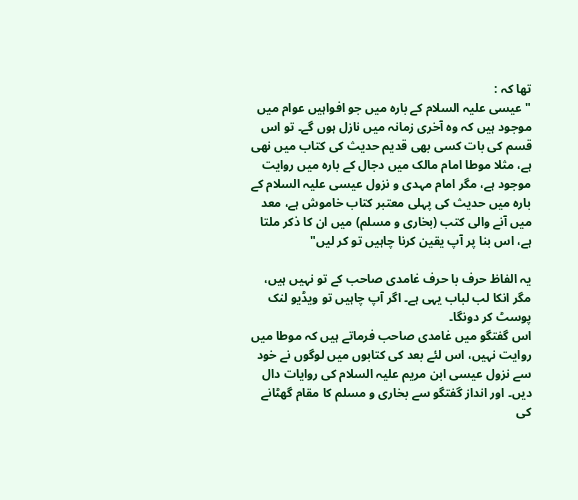تھا کہ :
" عیسی علیہ السلام کے بارہ میں جو افواہیں عوام میں موجود ہیں کہ وہ آخری زمانہ میں نازل ہوں گے۔ تو اس قسم کی بات کسی بھی قدیم حدیث کی کتاب میں نھی ہے، مثلا موطا امام مالک میں دجال کے بارہ میں روایت موجود ہے، مگر امام مہدی و نزول عیسی علیہ السلام کے بارہ میں حدیث کی پہلی معتبر کتاب خاموش ہے، معد میں آنے والی کتب (بخاری و مسلم) میں ان کا ذکر ملتا ہے، اس بنا پر آپ یقین کرنا چاہیں تو کر لیں"

یہ الفاظ حرف با حرف غامدی صاحب کے تو نہیں ہیں، مگر انکا لب لباب یہی ہے۔ اگر آپ چاہیں تو ویڈیو لنک پوسٹ کر دونگا۔
اس گفتگو میں غامدی صاحب فرماتے ہیں کہ موطا میں روایت نہیں، اس لئے بعد کی کتابوں میں لوگوں نے خود سے نزول عیسی ابن مریم علیہ السلام کی روایات دال دیں۔ اور انداز گفتگو سے بخاری و مسلم کا مقام گھٹانے کی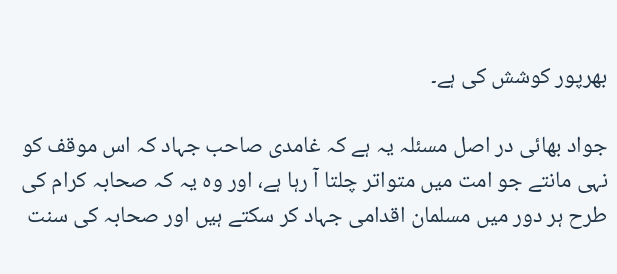بھرپور کوشش کی ہے۔

جواد بھائی در اصل مسئلہ یہ ہے کہ غامدی صاحب جہاد کہ اس موقف کو نہی مانتے جو امت میں متواتر چلتا آ رہا ہے، اور وہ یہ کہ صحابہ کرام کی طرح ہر دور میں مسلمان اقدامی جہاد کر سکتے ہیں اور صحابہ کی سنت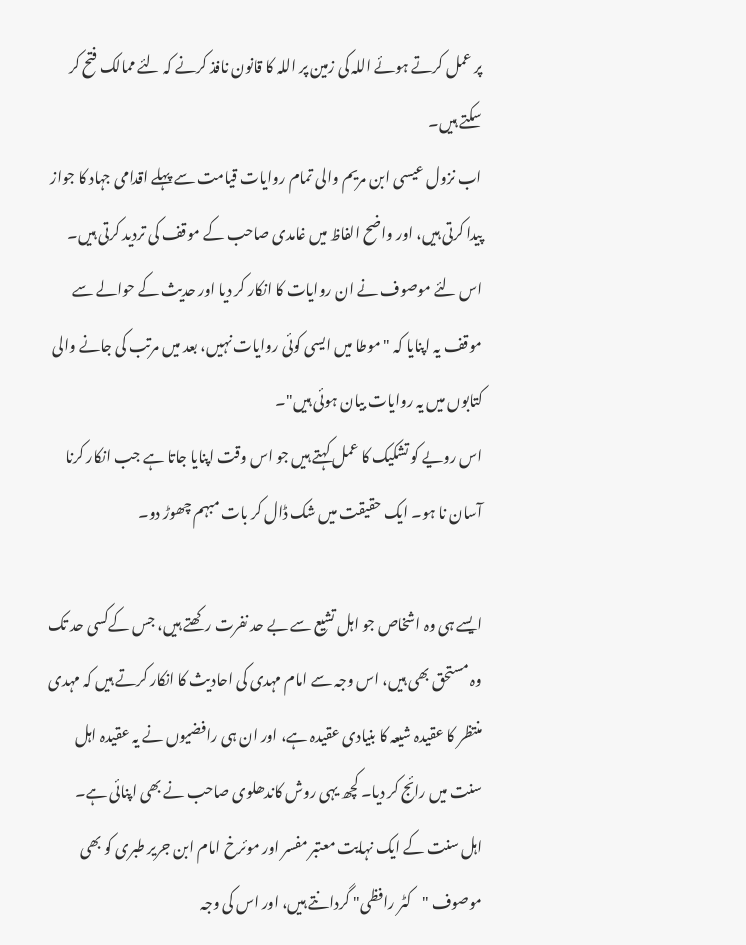پر عمل کرتے ہوئے اللہ کی زمین پر اللہ کا قانون نافذ کرنے کہ لئے ممالک فتح کر سکتے ہیں۔
اب نزول عیسی ابن مریم والی تمام روایات قیامت سے پہلے اقدامی جہاد کا جواز پیدا کرتی ہیں، اور واضح الفاظ میں غامدی صاحب کے موقف کی تردید کرتی ہیں۔ اس لئے موصوف نے ان روایات کا انکار کر دیا اور حدیث کے حوالے سے موقف یہ اپنایا کہ "موطا میں ایسی کوئی روایات نہیں، بعد میں مرتب کی جانے والی کتابوں میں یہ روایات بیان ہوئی ہیں"۔
اس رویے کو تشکیک کا عمل کہتے ہیں جو اس وقت اپنایا جاتا ہے جب انکار کرنا آسان نا ہو۔ ایک حقیقت میں شک ڈال کر بات مبہم چھوڑ دو۔

ایسے ہی وہ اشخاص جو اہل تشیع سے بے حد نفرت رکھتے ہیں، جس کےکسی حد تک وہ مستحق بھی ہیں، اس وجہ سے امام مہدی کی احادیث کا انکار کرتے ہیں کہ مہدی منتظر کا عقیدہ شیعہ کا بنیادی عقیدہ ہے، اور ان ہی رافضیوں نے یہ عقیدہ اہل سنت میں رائج کر دیا۔ کچھ یہی روش کاندھلوی صاحب نے بھی اپنائی ہے۔
اہل سنت کے ایک نہایت معتبر مفسر اور موئرخ امام ابن جریر طبری کو بھی موصوف "کٹر رافظی" گردانتے ہیں، اور اس کی وجہ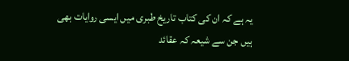یہ ہے کہ ان کی کتاب تاریخ طبری میں ایسی روایات بھی ہیں جن سے شیعہ کہ عقائد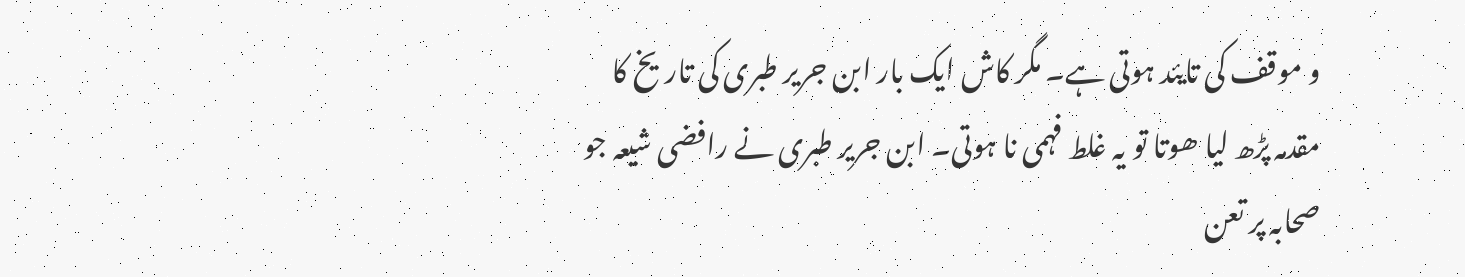و موقف کی تایئد ہوتی ہے۔ مگر کاش ایک بار ابن جریر طبری کی تاریخ کا مقدمہ پڑھ لیا ھوتا تو یہ غلط فہمی نا ہوتی۔ ابن جریر طبری نے رافضی شیعہ جو صحابہ پر تعن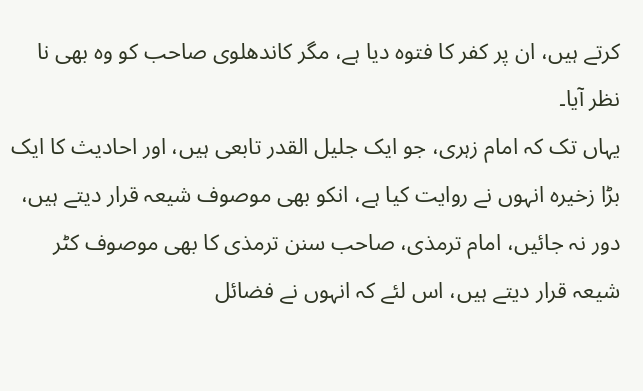کرتے ہیں، ان پر کفر کا فتوہ دیا ہے، مگر کاندھلوی صاحب کو وہ بھی نا نظر آیا۔
یہاں تک کہ امام زہری، جو ایک جلیل القدر تابعی ہیں، اور احادیث کا ایک بڑا زخیرہ انہوں نے روایت کیا ہے، انکو بھی موصوف شیعہ قرار دیتے ہیں،
دور نہ جائیں، امام ترمذی، صاحب سنن ترمذی کا بھی موصوف کٹر شیعہ قرار دیتے ہیں، اس لئے کہ انہوں نے فضائل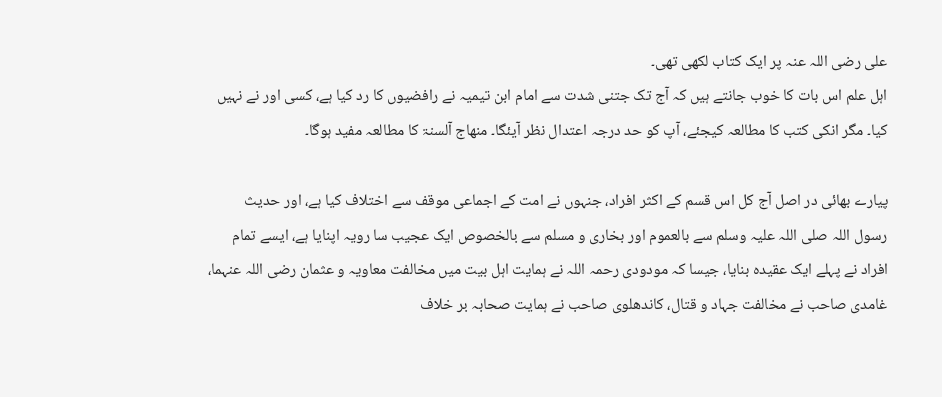علی رضی اللہ عنہ پر ایک کتاب لکھی تھی۔
اہل علم اس بات کا خوب جانتے ہیں کہ آج تک جتنی شدت سے امام ابن تیمیہ نے رافضیوں کا رد کیا ہے، کسی اور نے نہیں کیا۔ مگر انکی کتب کا مطالعہ کیجئے، آپ کو حد درجہ اعتدال نظر آیئگا۔ منھاج آلسنۃ کا مطالعہ مفید ہوگا۔

پیارے بھائی در اصل آج کل اس قسم کے اکثر افراد، جنہوں نے امت کے اجماعی موقف سے اختلاف کیا ہے، اور حدیث رسول اللہ صلی اللہ علیہ وسلم سے بالعموم اور بخاری و مسلم سے بالخصوص ایک عجیب سا رویہ اپنایا ہے، ایسے تمام افراد نے پہلے ایک عقیدہ بنایا، جیسا کہ مودودی رحمہ اللہ نے ہمایت اہل بیت میں مخالفت معاویہ و عثمان رضی اللہ عنہما، غامدی صاحب نے مخالفت جہاد و قتال، کاندھلوی صاحب نے ہمایت صحابہ بر خلاف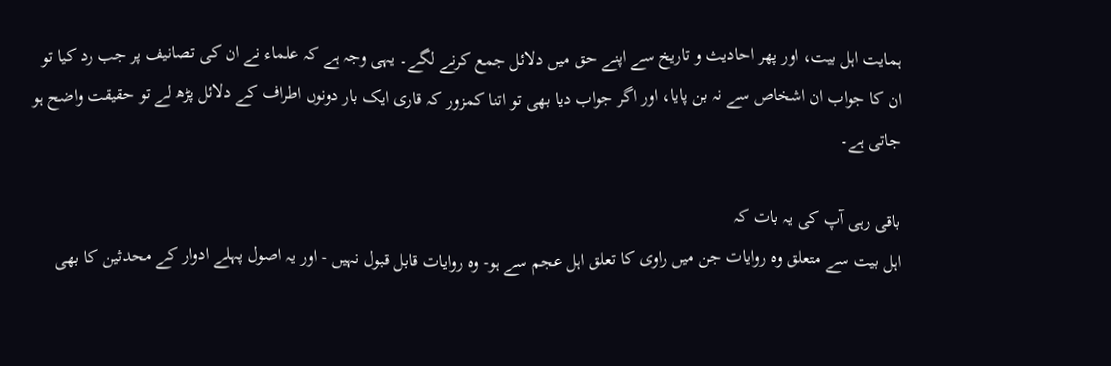ہمایت اہل بیت، اور پھر احادیث و تاریخ سے اپنے حق میں دلائل جمع کرنے لگے۔ یہی وجہ ہے کہ علماء نے ان کی تصانیف پر جب رد کیا تو ان کا جواب ان اشخاص سے نہ بن پایا، اور اگر جواب دیا بھی تو اتنا کمزور کہ قاری ایک بار دونوں اطراف کے دلائل پڑھ لے تو حقیقت واضح ہو جاتی ہے۔

باقی رہی آپ کی یہ بات کہ
اہل بیت سے متعلق وہ روایات جن میں راوی کا تعلق اہل عجم سے ہو- وہ روایات قابل قبول نہیں - اور یہ اصول پہلے ادوار کے محدثین کا بھی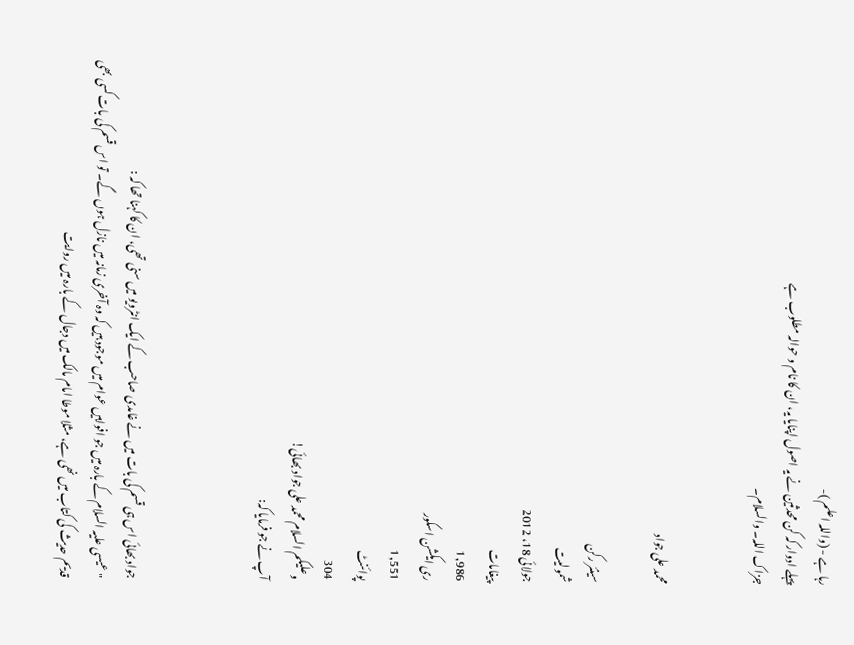رہا ہے - (واللہ اعلم )-
پہلے ادوار کہ کن محدثین نے یہ اصول اپنایا یہ، ان کا نام و حوالہ مطلوب ہے
جزاک اللہ۔ والسلام۔


محمد علی جواد

سینئر رکن
شمولیت
جولائی 18، 2012
پیغامات
1,986
ری ایکشن اسکور
1,551
پوائنٹ
304
وعلیکم السلام محمد علی جواد بھائی!
آپ نے جو فرمایا کہ:



جواد بھائی اس ہی قسم کی بات میں نے غامدی صاحب کے ایک انٹرویو میں سنی تھی، ان کا کہنا تھا کہ :
" عیسی علیہ السلام کے بارہ میں جو افواہیں عوام میں موجود ہیں کہ وہ آخری زمانہ میں نازل ہوں گے۔ تو اس قسم کی بات کسی بھی قدیم حدیث کی کتاب میں نھی ہے، مثلا موطا امام مالک میں دجال کے بارہ میں روایت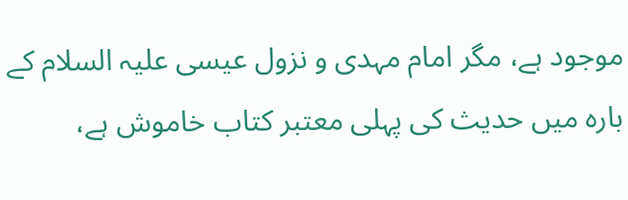موجود ہے، مگر امام مہدی و نزول عیسی علیہ السلام کے بارہ میں حدیث کی پہلی معتبر کتاب خاموش ہے،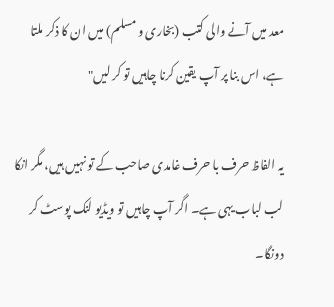معد میں آنے والی کتب (بخاری و مسلم) میں ان کا ذکر ملتا ہے، اس بنا پر آپ یقین کرنا چاہیں تو کر لیں"

یہ الفاظ حرف با حرف غامدی صاحب کے تو نہیں ہیں، مگر انکا لب لباب یہی ہے۔ اگر آپ چاہیں تو ویڈیو لنک پوسٹ کر دونگا۔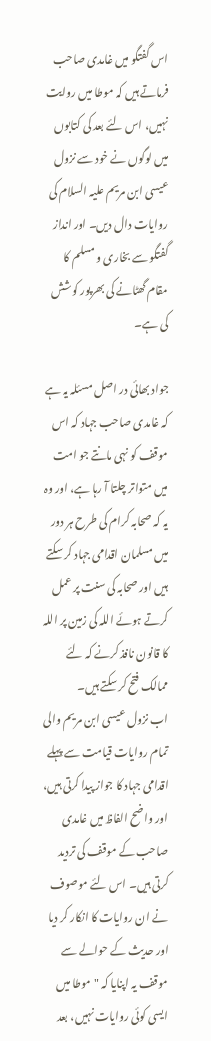اس گفتگو میں غامدی صاحب فرماتے ہیں کہ موطا میں روایت نہیں، اس لئے بعد کی کتابوں میں لوگوں نے خود سے نزول عیسی ابن مریم علیہ السلام کی روایات دال دیں۔ اور انداز گفتگو سے بخاری و مسلم کا مقام گھٹانے کی بھرپور کوشش کی ہے۔

جواد بھائی در اصل مسئلہ یہ ہے کہ غامدی صاحب جہاد کہ اس موقف کو نہی مانتے جو امت میں متواتر چلتا آ رہا ہے، اور وہ یہ کہ صحابہ کرام کی طرح ہر دور میں مسلمان اقدامی جہاد کر سکتے ہیں اور صحابہ کی سنت پر عمل کرتے ہوئے اللہ کی زمین پر اللہ کا قانون نافذ کرنے کہ لئے ممالک فتح کر سکتے ہیں۔
اب نزول عیسی ابن مریم والی تمام روایات قیامت سے پہلے اقدامی جہاد کا جواز پیدا کرتی ہیں، اور واضح الفاظ میں غامدی صاحب کے موقف کی تردید کرتی ہیں۔ اس لئے موصوف نے ان روایات کا انکار کر دیا اور حدیث کے حوالے سے موقف یہ اپنایا کہ "موطا میں ایسی کوئی روایات نہیں، بعد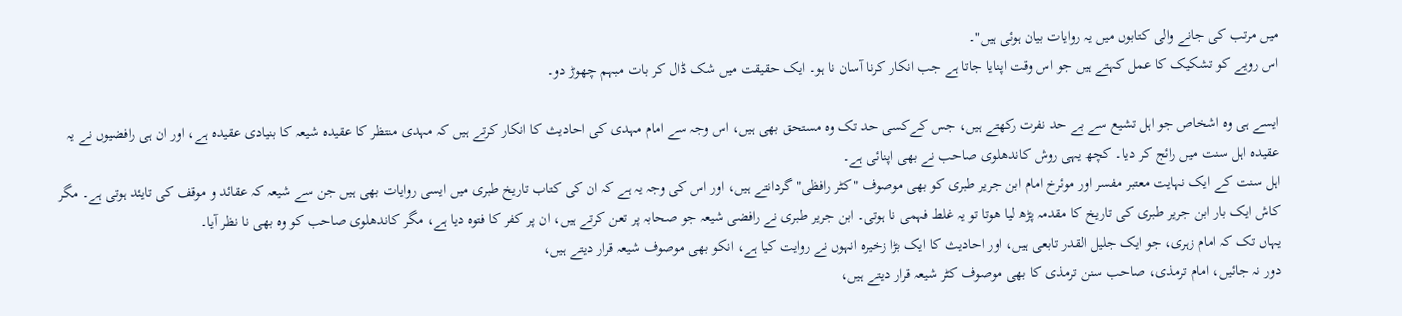میں مرتب کی جانے والی کتابوں میں یہ روایات بیان ہوئی ہیں"۔
اس رویے کو تشکیک کا عمل کہتے ہیں جو اس وقت اپنایا جاتا ہے جب انکار کرنا آسان نا ہو۔ ایک حقیقت میں شک ڈال کر بات مبہم چھوڑ دو۔

ایسے ہی وہ اشخاص جو اہل تشیع سے بے حد نفرت رکھتے ہیں، جس کےکسی حد تک وہ مستحق بھی ہیں، اس وجہ سے امام مہدی کی احادیث کا انکار کرتے ہیں کہ مہدی منتظر کا عقیدہ شیعہ کا بنیادی عقیدہ ہے، اور ان ہی رافضیوں نے یہ عقیدہ اہل سنت میں رائج کر دیا۔ کچھ یہی روش کاندھلوی صاحب نے بھی اپنائی ہے۔
اہل سنت کے ایک نہایت معتبر مفسر اور موئرخ امام ابن جریر طبری کو بھی موصوف "کٹر رافظی" گردانتے ہیں، اور اس کی وجہ یہ ہے کہ ان کی کتاب تاریخ طبری میں ایسی روایات بھی ہیں جن سے شیعہ کہ عقائد و موقف کی تایئد ہوتی ہے۔ مگر کاش ایک بار ابن جریر طبری کی تاریخ کا مقدمہ پڑھ لیا ھوتا تو یہ غلط فہمی نا ہوتی۔ ابن جریر طبری نے رافضی شیعہ جو صحابہ پر تعن کرتے ہیں، ان پر کفر کا فتوہ دیا ہے، مگر کاندھلوی صاحب کو وہ بھی نا نظر آیا۔
یہاں تک کہ امام زہری، جو ایک جلیل القدر تابعی ہیں، اور احادیث کا ایک بڑا زخیرہ انہوں نے روایت کیا ہے، انکو بھی موصوف شیعہ قرار دیتے ہیں،
دور نہ جائیں، امام ترمذی، صاحب سنن ترمذی کا بھی موصوف کٹر شیعہ قرار دیتے ہیں،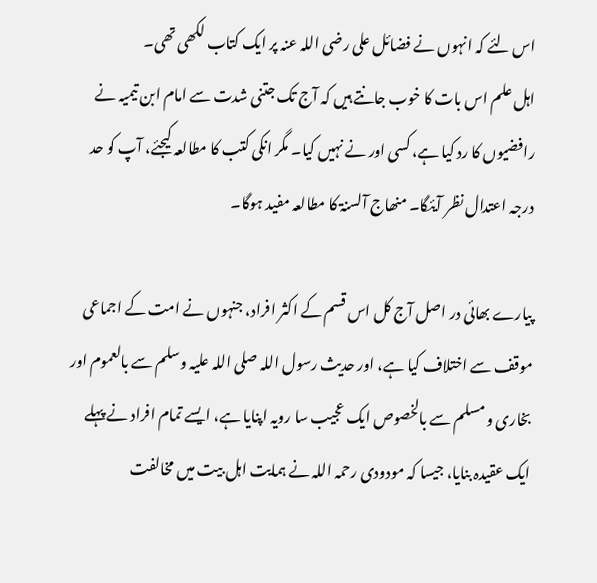اس لئے کہ انہوں نے فضائل علی رضی اللہ عنہ پر ایک کتاب لکھی تھی۔
اہل علم اس بات کا خوب جانتے ہیں کہ آج تک جتنی شدت سے امام ابن تیمیہ نے رافضیوں کا رد کیا ہے، کسی اور نے نہیں کیا۔ مگر انکی کتب کا مطالعہ کیجئے، آپ کو حد درجہ اعتدال نظر آیئگا۔ منھاج آلسنۃ کا مطالعہ مفید ہوگا۔

پیارے بھائی در اصل آج کل اس قسم کے اکثر افراد، جنہوں نے امت کے اجماعی موقف سے اختلاف کیا ہے، اور حدیث رسول اللہ صلی اللہ علیہ وسلم سے بالعموم اور بخاری و مسلم سے بالخصوص ایک عجیب سا رویہ اپنایا ہے، ایسے تمام افراد نے پہلے ایک عقیدہ بنایا، جیسا کہ مودودی رحمہ اللہ نے ہمایت اہل بیت میں مخالفت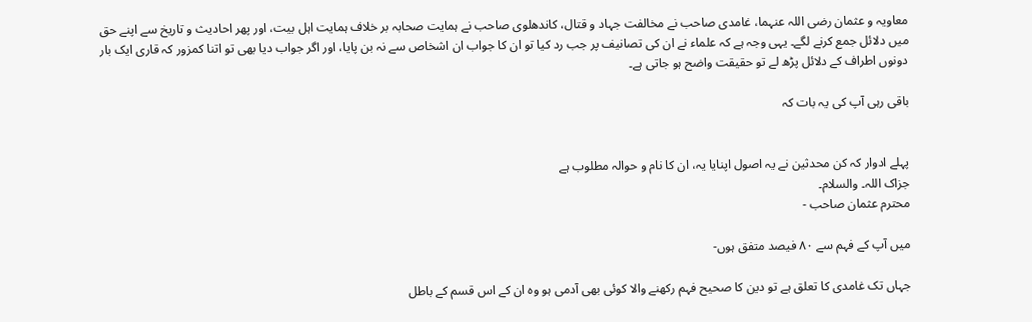معاویہ و عثمان رضی اللہ عنہما، غامدی صاحب نے مخالفت جہاد و قتال، کاندھلوی صاحب نے ہمایت صحابہ بر خلاف ہمایت اہل بیت، اور پھر احادیث و تاریخ سے اپنے حق میں دلائل جمع کرنے لگے۔ یہی وجہ ہے کہ علماء نے ان کی تصانیف پر جب رد کیا تو ان کا جواب ان اشخاص سے نہ بن پایا، اور اگر جواب دیا بھی تو اتنا کمزور کہ قاری ایک بار دونوں اطراف کے دلائل پڑھ لے تو حقیقت واضح ہو جاتی ہے۔

باقی رہی آپ کی یہ بات کہ


پہلے ادوار کہ کن محدثین نے یہ اصول اپنایا یہ، ان کا نام و حوالہ مطلوب ہے
جزاک اللہ۔ والسلام۔
محترم عثمان صاحب -

میں آپ کے فہم سے ٨٠ فیصد متفق ہوں-

جہاں تک غامدی کا تعلق ہے تو دین کا صحیح فہم رکھنے والا کوئی بھی آدمی ہو وہ ان کے اس قسم کے باطل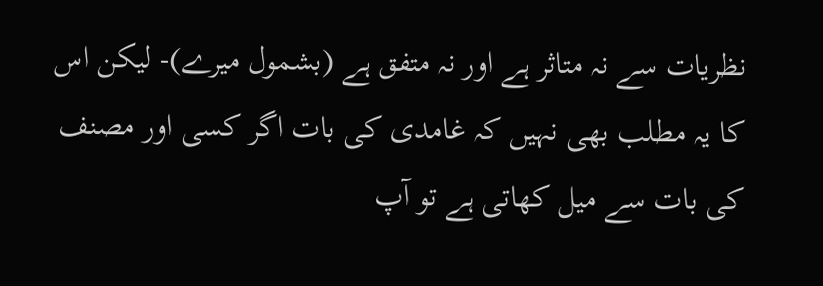نظریات سے نہ متاثر ہے اور نہ متفق ہے (بشمول میرے)- لیکن اس کا یہ مطلب بھی نہیں کہ غامدی کی بات اگر کسی اور مصنف کی بات سے میل کھاتی ہے تو آپ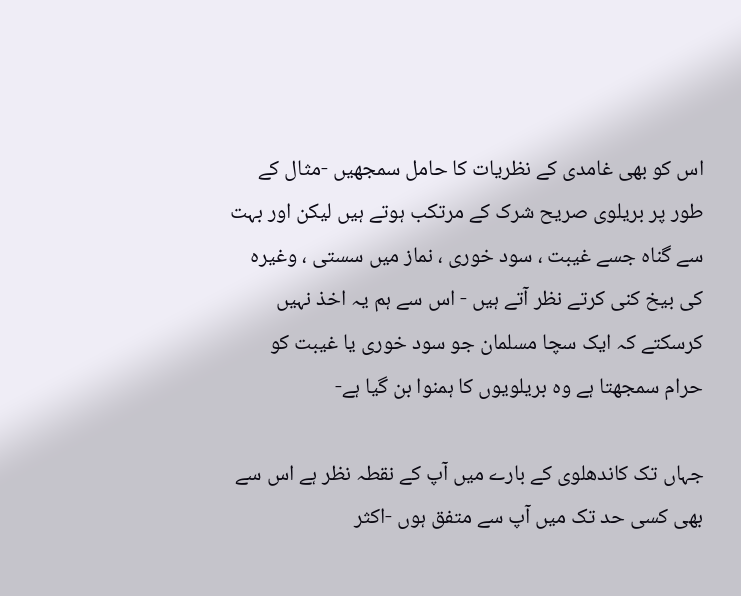اس کو بھی غامدی کے نظریات کا حامل سمجھیں -مثال کے طور پر بریلوی صریح شرک کے مرتکب ہوتے ہیں لیکن اور بہت سے گناہ جسے غیبت ، سود خوری ، نماز میں سستی ، وغیرہ کی بیخ کنی کرتے نظر آتے ہیں - اس سے ہم یہ اخذ نہیں کرسکتے کہ ایک سچا مسلمان جو سود خوری یا غیبت کو حرام سمجھتا ہے وہ بریلویوں کا ہمنوا بن گیا ہے-

جہاں تک کاندھلوی کے بارے میں آپ کے نقطہ نظر ہے اس سے بھی کسی حد تک میں آپ سے متفق ہوں -اکثر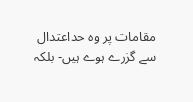مقامات پر وہ حداعتدال سے گزرے ہوے ہیں- بلکہ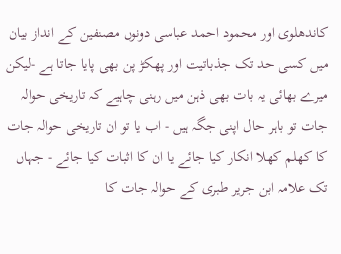کاندھلوی اور محمود احمد عباسی دونوں مصنفین کے انداز بیان میں کسی حد تک جذباتیت اور پھکڑ پن بھی پایا جاتا ہے -لیکن میرے بھائی یہ بات بھی ذہن میں رہنی چاہیے کہ تاریخی حوالہ جات تو باہر حال اپنی جگہ ہیں - اب یا تو ان تاریخی حوالہ جات کا کھلم کھلا انکار کیا جائے یا ان کا اثبات کیا جائے - جہاں تک علامہ ابن جریر طبری کے حوالہ جات کا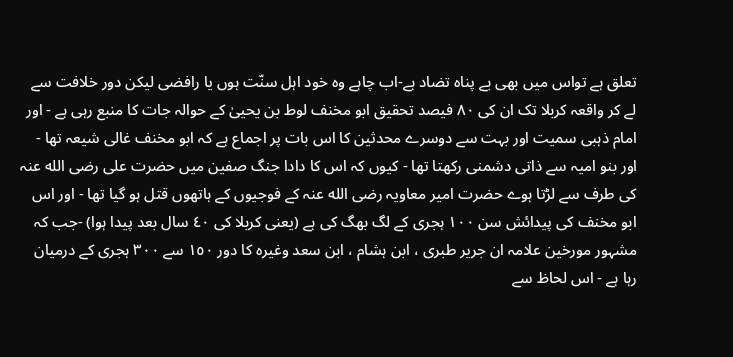تعلق ہے تواس میں بھی بے پناہ تضاد ہے-اب چاہے وہ خود اہل سنّت ہوں یا رافضی لیکن دور خلافت سے لے کر واقعہ کربلا تک ان کی ٨٠ فیصد تحقیق ابو مخنف لوط بن یحییٰ کے حوالہ جات کا منبع رہی ہے - اور امام ذہبی سمیت اور بہت سے دوسرے محدثین کا اس بات پر اجماع ہے کہ ابو مخنف غالی شیعہ تھا - اور بنو امیہ سے ذاتی دشمنی رکھتا تھا - کیوں کہ اس کا دادا جنگ صفین میں حضرت علی رضی الله عنہ کی طرف سے لڑتا ہوے حضرت امیر معاویہ رضی الله عنہ کے فوجیوں کے ہاتھوں قتل ہو گیا تھا - اور اس ابو مخنف کی پیدائش سن ١٠٠ ہجری کے لگ بھگ کی ہے (یعنی کربلا کی ٤٠ سال بعد پیدا ہوا) -جب کہ مشہور مورخین علامہ ان جریر طبری ، ابن ہشام ، ابن سعد وغیرہ کا دور ١٥٠ سے ٣٠٠ ہجری کے درمیان رہا ہے - اس لحاظ سے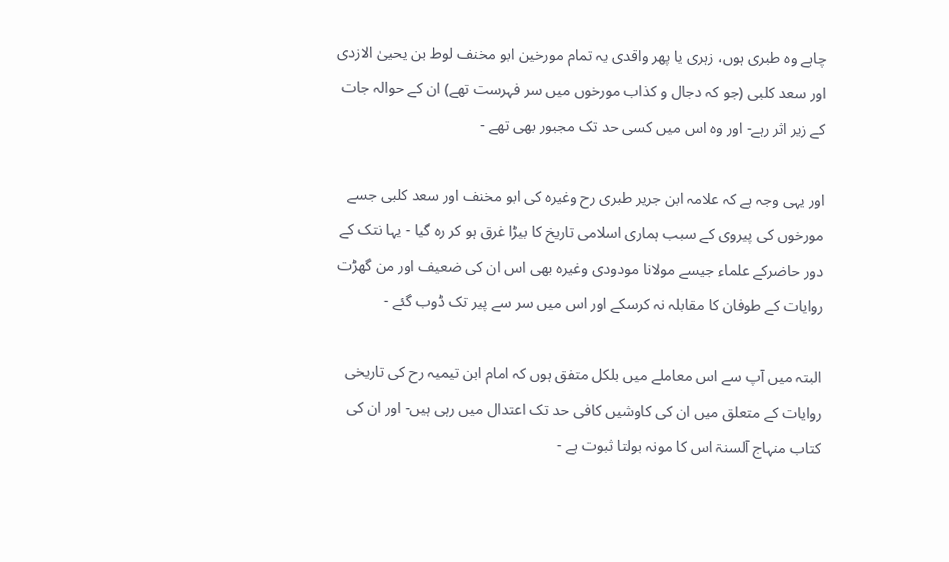چاہے وہ طبری ہوں، زہری یا پھر واقدی یہ تمام مورخین ابو مخنف لوط بن یحییٰ الازدی اور سعد کلبی (جو کہ دجال و کذاب مورخوں میں سر فہرست تھے) ان کے حوالہ جات کے زیر اثر رہے- اور وہ اس میں کسی حد تک مجبور بھی تھے -

اور یہی وجہ ہے کہ علامہ ابن جریر طبری رح وغیرہ کی ابو مخنف اور سعد کلبی جسے مورخوں کی پیروی کے سبب ہماری اسلامی تاریخ کا بیڑا غرق ہو کر رہ گیا - یہا نتک کے دور حاضرکے علماء جیسے مولانا مودودی وغیرہ بھی اس ان کی ضعیف اور من گھڑت روایات کے طوفان کا مقابلہ نہ کرسکے اور اس میں سر سے پیر تک ڈوب گئے -

البتہ میں آپ سے اس معاملے میں بلکل متفق ہوں کہ امام ابن تیمیہ رح کی تاریخی روایات کے متعلق میں ان کی کاوشیں کافی حد تک اعتدال میں رہی ہیں- اور ان کی کتاب منہاج آلسنۃ اس کا مونہ بولتا ثبوت ہے -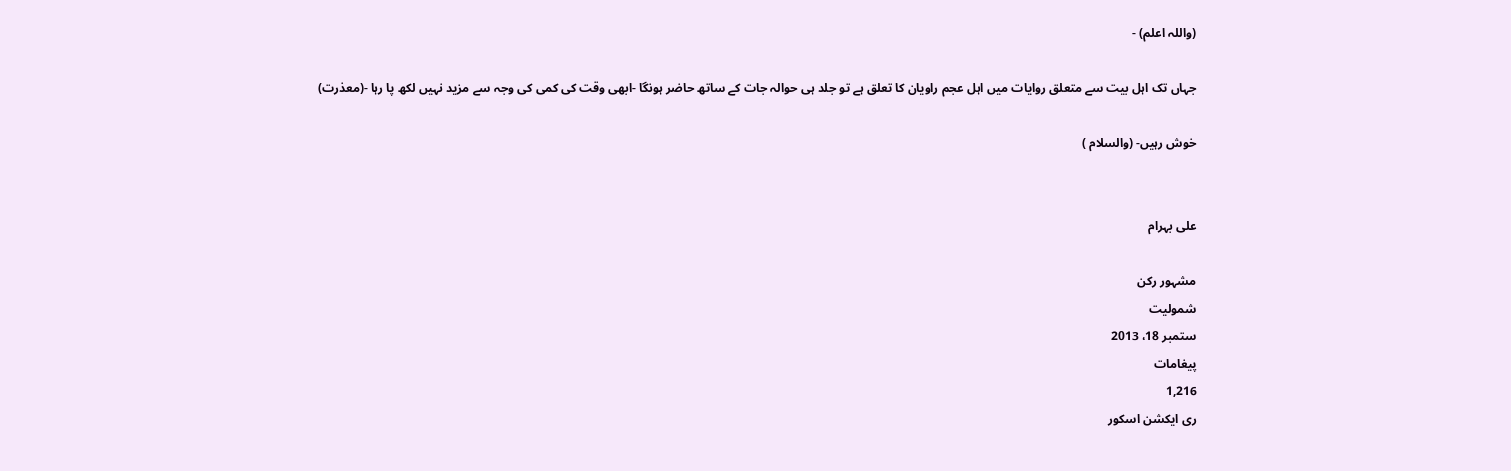(واللہ اعلم) -

جہاں تک اہل بیت سے متعلق روایات میں اہل عجم راویان کا تعلق ہے تو جلد ہی حوالہ جات کے ساتھ حاضر ہونگا -ابھی وقت کی کمی کی وجہ سے مزید نہیں لکھ پا رہا -(معذرت)

خوش رہیں- (والسلام )


علی بہرام

مشہور رکن
شمولیت
ستمبر 18، 2013
پیغامات
1,216
ری ایکشن اسکور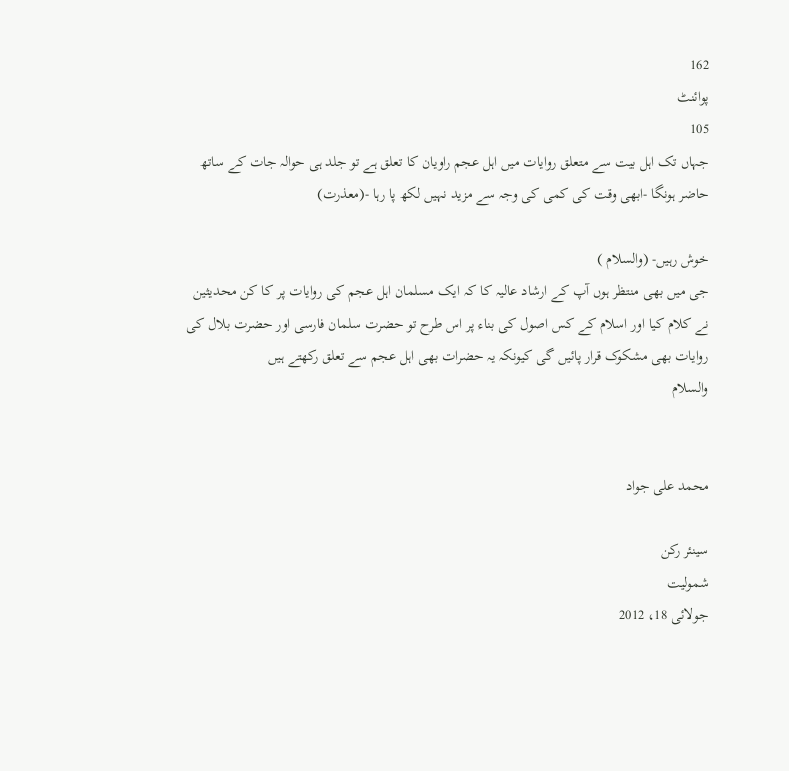162
پوائنٹ
105
جہاں تک اہل بیت سے متعلق روایات میں اہل عجم راویان کا تعلق ہے تو جلد ہی حوالہ جات کے ساتھ حاضر ہونگا -ابھی وقت کی کمی کی وجہ سے مزید نہیں لکھ پا رہا -(معذرت)

خوش رہیں- (والسلام )
جی میں بھی منتظر ہوں آپ کے ارشاد عالیہ کا کہ ایک مسلمان اہل عجم کی روایات پر کا کن محدیثین نے کلام کیا اور اسلام کے کس اصول کی بناء پر اس طرح تو حضرت سلمان فارسی اور حضرت بلال کی روایات بھی مشکوک قرار پائیں گی کیونکہ یہ حضرات بھی اہل عجم سے تعلق رکھتے ہیں
والسلام


محمد علی جواد

سینئر رکن
شمولیت
جولائی 18، 2012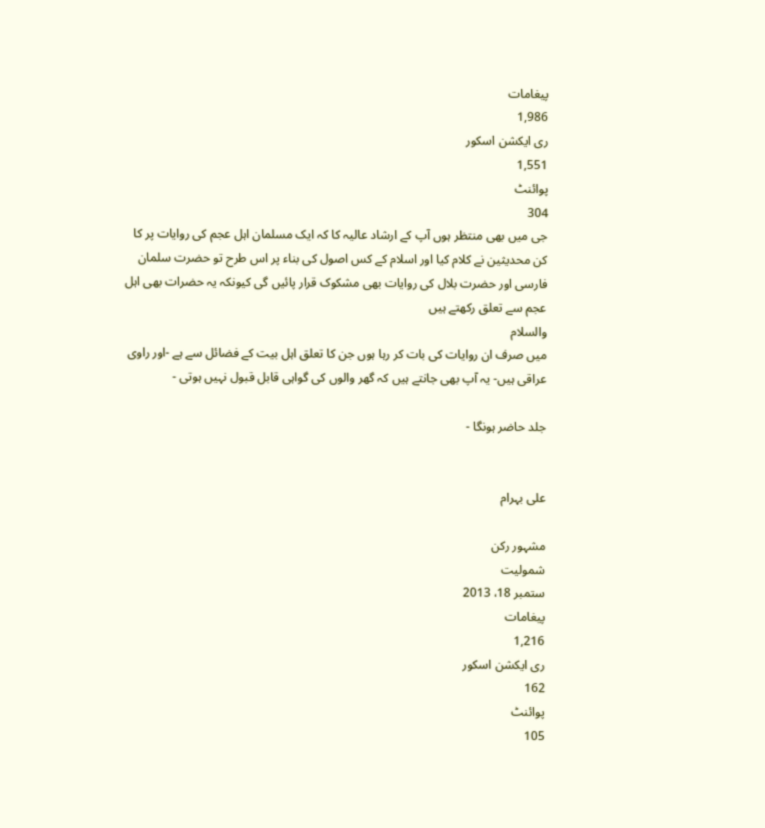پیغامات
1,986
ری ایکشن اسکور
1,551
پوائنٹ
304
جی میں بھی منتظر ہوں آپ کے ارشاد عالیہ کا کہ ایک مسلمان اہل عجم کی روایات پر کا کن محدیثین نے کلام کیا اور اسلام کے کس اصول کی بناء پر اس طرح تو حضرت سلمان فارسی اور حضرت بلال کی روایات بھی مشکوک قرار پائیں گی کیونکہ یہ حضرات بھی اہل عجم سے تعلق رکھتے ہیں
والسلام
میں صرف ان روایات کی بات کر رہا ہوں جن کا تعلق اہل بیت کے فضائل سے ہے -اور راوی عراقی ہیں- یہ آپ بھی جانتے ہیں کہ گھر والوں کی گواہی قابل قبول نہیں ہوتی -

جلد حاضر ہونگا -


علی بہرام

مشہور رکن
شمولیت
ستمبر 18، 2013
پیغامات
1,216
ری ایکشن اسکور
162
پوائنٹ
105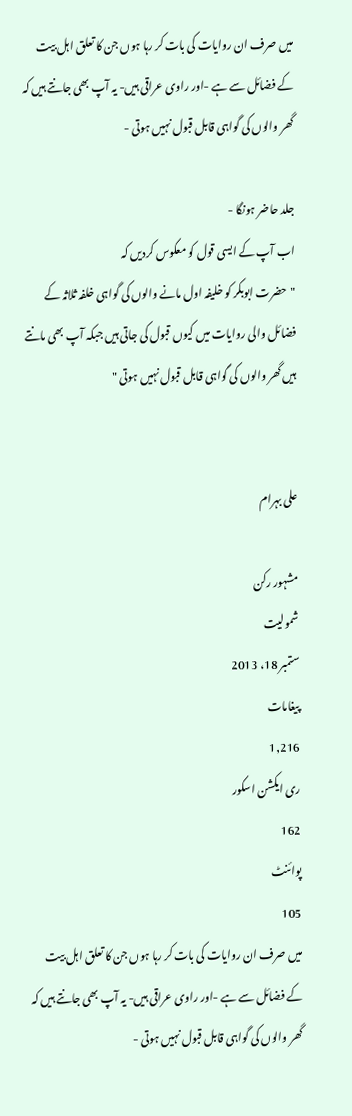میں صرف ان روایات کی بات کر رہا ہوں جن کا تعلق اہل بیت کے فضائل سے ہے -اور راوی عراقی ہیں- یہ آپ بھی جانتے ہیں کہ گھر والوں کی گواہی قابل قبول نہیں ہوتی -

جلد حاضر ہونگا -
اب آپ کے ایسی قول کو معکوس کردیں کہ
"حضرت ابوبکر کو خلیفہ اول مانے والوں کی گواہی خلفہ ثلاثہ کے فضائل والی روایات میں کیوں قبول کی جاتی ہیں جبکہ آپ بھی مانتے ہیں گھر والوں کی گواہی قابل قبول نہیں ہوتی "


علی بہرام

مشہور رکن
شمولیت
ستمبر 18، 2013
پیغامات
1,216
ری ایکشن اسکور
162
پوائنٹ
105
میں صرف ان روایات کی بات کر رہا ہوں جن کا تعلق اہل بیت کے فضائل سے ہے -اور راوی عراقی ہیں- یہ آپ بھی جانتے ہیں کہ گھر والوں کی گواہی قابل قبول نہیں ہوتی -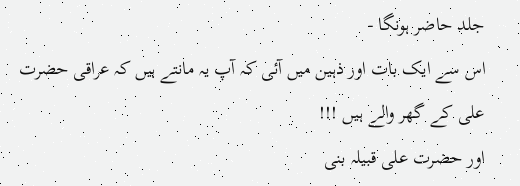جلد حاضر ہونگا -
اس سے ایک بات اور ذہین میں آئی کہ آپ یہ مانتے ہیں کہ عراقی حضرت علی کے گھر والے ہیں !!!
اور حضرت علی قبیلہ بنی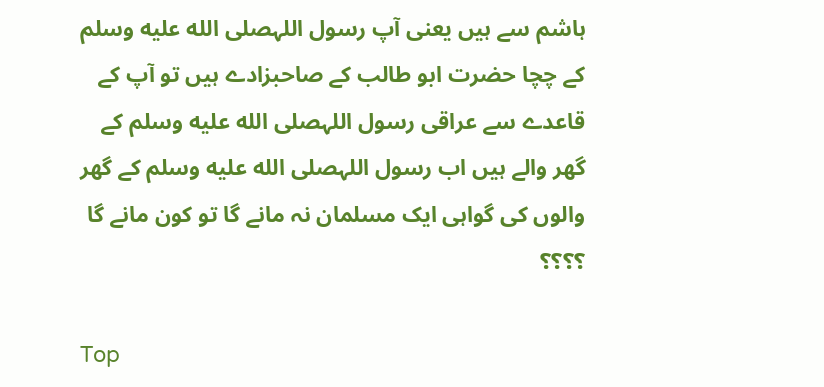ہاشم سے ہیں یعنی آپ رسول اللہصلى الله عليه وسلم کے چچا حضرت ابو طالب کے صاحبزادے ہیں تو آپ کے قاعدے سے عراقی رسول اللہصلى الله عليه وسلم کے گھر والے ہیں اب رسول اللہصلى الله عليه وسلم کے گھر والوں کی گواہی ایک مسلمان نہ مانے گا تو کون مانے گا ؟؟؟؟

Top